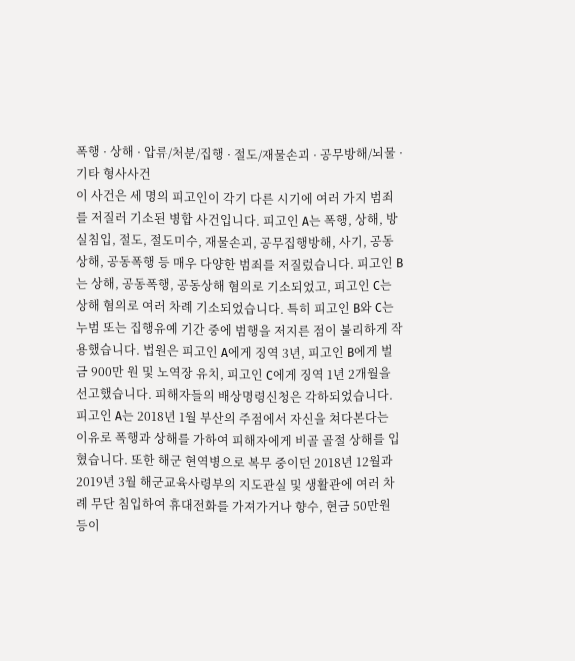폭행 · 상해 · 압류/처분/집행 · 절도/재물손괴 · 공무방해/뇌물 · 기타 형사사건
이 사건은 세 명의 피고인이 각기 다른 시기에 여러 가지 범죄를 저질러 기소된 병합 사건입니다. 피고인 A는 폭행, 상해, 방실침입, 절도, 절도미수, 재물손괴, 공무집행방해, 사기, 공동상해, 공동폭행 등 매우 다양한 범죄를 저질렀습니다. 피고인 B는 상해, 공동폭행, 공동상해 혐의로 기소되었고, 피고인 C는 상해 혐의로 여러 차례 기소되었습니다. 특히 피고인 B와 C는 누범 또는 집행유예 기간 중에 범행을 저지른 점이 불리하게 작용했습니다. 법원은 피고인 A에게 징역 3년, 피고인 B에게 벌금 900만 원 및 노역장 유치, 피고인 C에게 징역 1년 2개월을 선고했습니다. 피해자들의 배상명령신청은 각하되었습니다.
피고인 A는 2018년 1월 부산의 주점에서 자신을 쳐다본다는 이유로 폭행과 상해를 가하여 피해자에게 비골 골절 상해를 입혔습니다. 또한 해군 현역병으로 복무 중이던 2018년 12월과 2019년 3월 해군교육사령부의 지도관실 및 생활관에 여러 차례 무단 침입하여 휴대전화를 가져가거나 향수, 현금 50만원 등이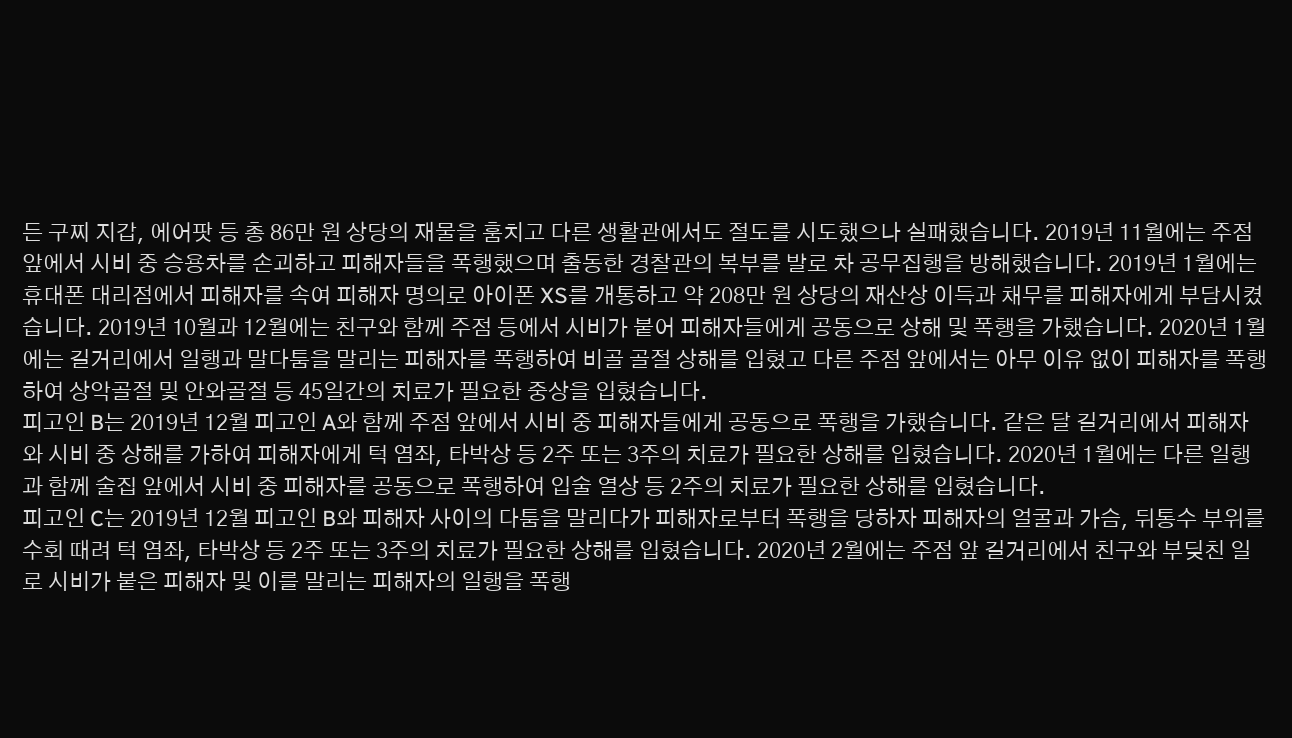든 구찌 지갑, 에어팟 등 총 86만 원 상당의 재물을 훔치고 다른 생활관에서도 절도를 시도했으나 실패했습니다. 2019년 11월에는 주점 앞에서 시비 중 승용차를 손괴하고 피해자들을 폭행했으며 출동한 경찰관의 복부를 발로 차 공무집행을 방해했습니다. 2019년 1월에는 휴대폰 대리점에서 피해자를 속여 피해자 명의로 아이폰 XS를 개통하고 약 208만 원 상당의 재산상 이득과 채무를 피해자에게 부담시켰습니다. 2019년 10월과 12월에는 친구와 함께 주점 등에서 시비가 붙어 피해자들에게 공동으로 상해 및 폭행을 가했습니다. 2020년 1월에는 길거리에서 일행과 말다툼을 말리는 피해자를 폭행하여 비골 골절 상해를 입혔고 다른 주점 앞에서는 아무 이유 없이 피해자를 폭행하여 상악골절 및 안와골절 등 45일간의 치료가 필요한 중상을 입혔습니다.
피고인 B는 2019년 12월 피고인 A와 함께 주점 앞에서 시비 중 피해자들에게 공동으로 폭행을 가했습니다. 같은 달 길거리에서 피해자와 시비 중 상해를 가하여 피해자에게 턱 염좌, 타박상 등 2주 또는 3주의 치료가 필요한 상해를 입혔습니다. 2020년 1월에는 다른 일행과 함께 술집 앞에서 시비 중 피해자를 공동으로 폭행하여 입술 열상 등 2주의 치료가 필요한 상해를 입혔습니다.
피고인 C는 2019년 12월 피고인 B와 피해자 사이의 다툼을 말리다가 피해자로부터 폭행을 당하자 피해자의 얼굴과 가슴, 뒤통수 부위를 수회 때려 턱 염좌, 타박상 등 2주 또는 3주의 치료가 필요한 상해를 입혔습니다. 2020년 2월에는 주점 앞 길거리에서 친구와 부딪친 일로 시비가 붙은 피해자 및 이를 말리는 피해자의 일행을 폭행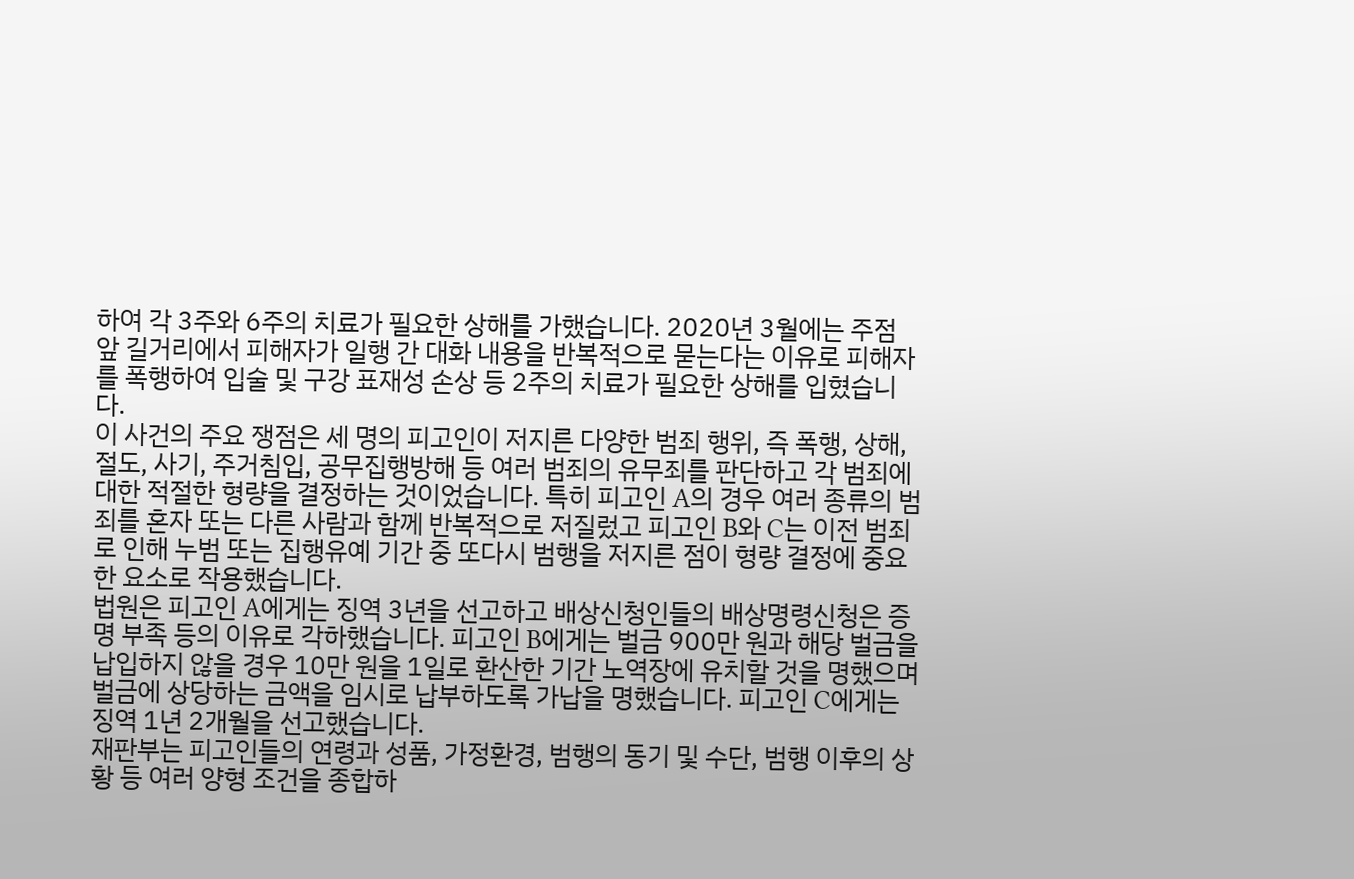하여 각 3주와 6주의 치료가 필요한 상해를 가했습니다. 2020년 3월에는 주점 앞 길거리에서 피해자가 일행 간 대화 내용을 반복적으로 묻는다는 이유로 피해자를 폭행하여 입술 및 구강 표재성 손상 등 2주의 치료가 필요한 상해를 입혔습니다.
이 사건의 주요 쟁점은 세 명의 피고인이 저지른 다양한 범죄 행위, 즉 폭행, 상해, 절도, 사기, 주거침입, 공무집행방해 등 여러 범죄의 유무죄를 판단하고 각 범죄에 대한 적절한 형량을 결정하는 것이었습니다. 특히 피고인 A의 경우 여러 종류의 범죄를 혼자 또는 다른 사람과 함께 반복적으로 저질렀고 피고인 B와 C는 이전 범죄로 인해 누범 또는 집행유예 기간 중 또다시 범행을 저지른 점이 형량 결정에 중요한 요소로 작용했습니다.
법원은 피고인 A에게는 징역 3년을 선고하고 배상신청인들의 배상명령신청은 증명 부족 등의 이유로 각하했습니다. 피고인 B에게는 벌금 900만 원과 해당 벌금을 납입하지 않을 경우 10만 원을 1일로 환산한 기간 노역장에 유치할 것을 명했으며 벌금에 상당하는 금액을 임시로 납부하도록 가납을 명했습니다. 피고인 C에게는 징역 1년 2개월을 선고했습니다.
재판부는 피고인들의 연령과 성품, 가정환경, 범행의 동기 및 수단, 범행 이후의 상황 등 여러 양형 조건을 종합하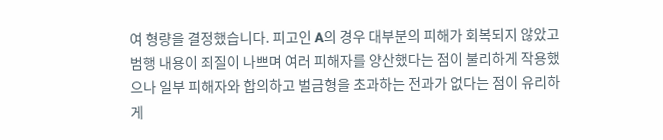여 형량을 결정했습니다. 피고인 A의 경우 대부분의 피해가 회복되지 않았고 범행 내용이 죄질이 나쁘며 여러 피해자를 양산했다는 점이 불리하게 작용했으나 일부 피해자와 합의하고 벌금형을 초과하는 전과가 없다는 점이 유리하게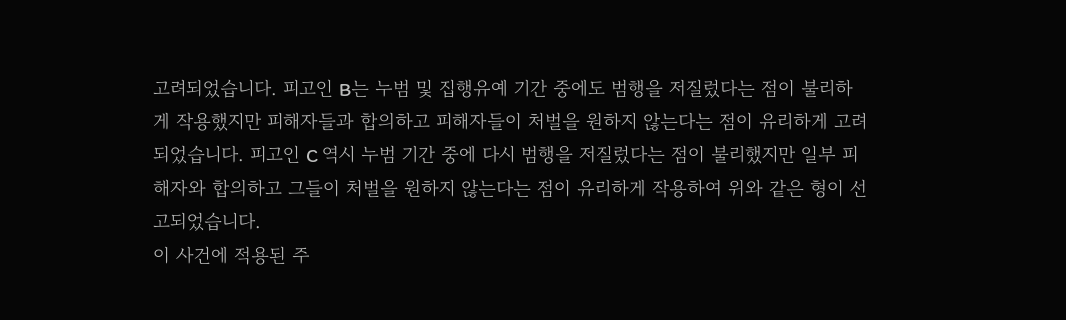고려되었습니다. 피고인 B는 누범 및 집행유예 기간 중에도 범행을 저질렀다는 점이 불리하게 작용했지만 피해자들과 합의하고 피해자들이 처벌을 원하지 않는다는 점이 유리하게 고려되었습니다. 피고인 C 역시 누범 기간 중에 다시 범행을 저질렀다는 점이 불리했지만 일부 피해자와 합의하고 그들이 처벌을 원하지 않는다는 점이 유리하게 작용하여 위와 같은 형이 선고되었습니다.
이 사건에 적용된 주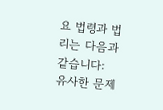요 법령과 법리는 다음과 같습니다:
유사한 문제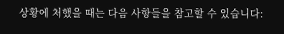상황에 처했을 때는 다음 사항들을 참고할 수 있습니다: